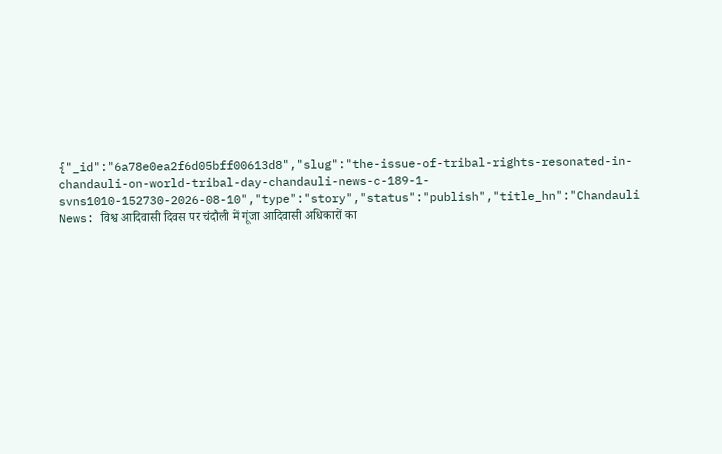{"_id":"6a78e0ea2f6d05bff00613d8","slug":"the-issue-of-tribal-rights-resonated-in-chandauli-on-world-tribal-day-chandauli-news-c-189-1-svns1010-152730-2026-08-10","type":"story","status":"publish","title_hn":"Chandauli News: विश्व आदिवासी दिवस पर चंदौली में गूंजा आदिवासी अधिकारों का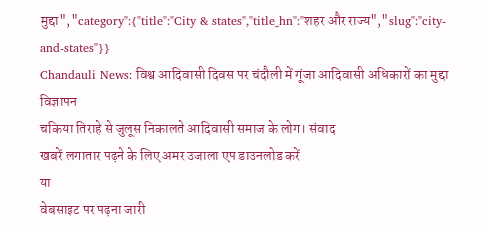मुद्दा","category":{"title":"City & states","title_hn":"शहर और राज्य","slug":"city-and-states"}}
Chandauli News: विश्व आदिवासी दिवस पर चंदौली में गूंजा आदिवासी अधिकारों का मुद्दा
विज्ञापन
चकिया तिराहे से जुलूस निकालते आदिवासी समाज के लोग। संवाद
खबरें लगातार पढ़ने के लिए अमर उजाला एप डाउनलोड करें
या
वेबसाइट पर पढ़ना जारी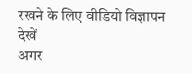रखने के लिए वीडियो विज्ञापन देखें
अगर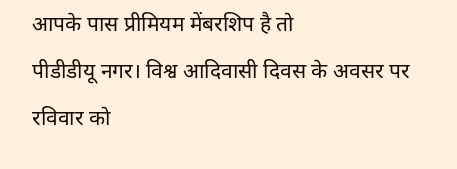आपके पास प्रीमियम मेंबरशिप है तो
पीडीडीयू नगर। विश्व आदिवासी दिवस के अवसर पर रविवार को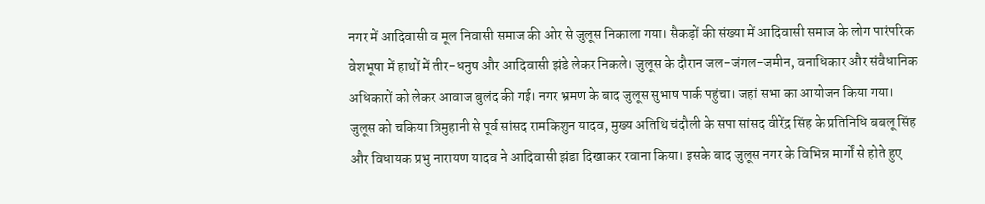नगर में आदिवासी व मूल निवासी समाज की ओर से जुलूस निकाला गया। सैकड़ों की संख्या में आदिवासी समाज के लोग पारंपरिक वेशभूषा में हाथों में तीर-धनुष और आदिवासी झंडे लेकर निकले। जुलूस के दौरान जल-जंगल-जमीन, वनाधिकार और संवैधानिक अधिकारों को लेकर आवाज बुलंद की गई। नगर भ्रमण के बाद जुलूस सुभाष पार्क पहुंचा। जहां सभा का आयोजन किया गया।
जुलूस को चकिया त्रिमुहानी से पूर्व सांसद रामकिशुन यादव, मुख्य अतिथि चंदौली के सपा सांसद वीरेंद्र सिंह के प्रतिनिधि बबलू सिंह और विधायक प्रभु नारायण यादव ने आदिवासी झंडा दिखाकर रवाना किया। इसके बाद जुलूस नगर के विभिन्न मार्गों से होते हुए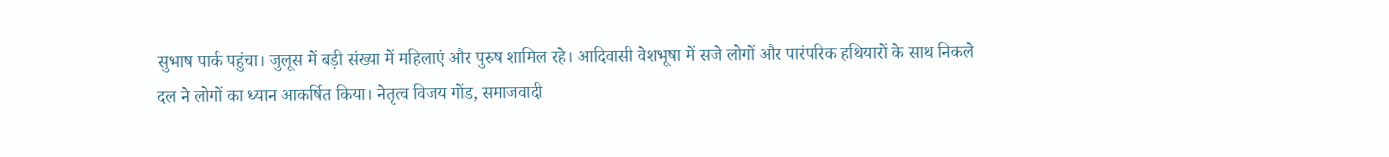सुभाष पार्क पहुंचा। जुलूस में बड़ी संख्या में महिलाएं और पुरुष शामिल रहे। आदिवासी वेशभूषा में सजे लोगों और पारंपरिक हथियारों के साथ निकले दल ने लोगों का ध्यान आकर्षित किया। नेतृत्व विजय गोंड, समाजवादी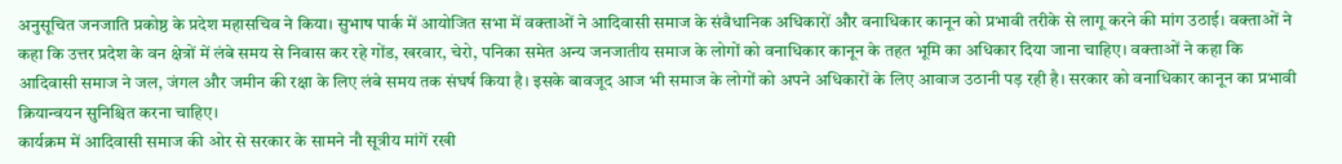अनुसूचित जनजाति प्रकोष्ठ के प्रदेश महासचिव ने किया। सुभाष पार्क में आयोजित सभा में वक्ताओं ने आदिवासी समाज के संवैधानिक अधिकारों और वनाधिकार कानून को प्रभावी तरीके से लागू करने की मांग उठाई। वक्ताओं ने कहा कि उत्तर प्रदेश के वन क्षेत्रों में लंबे समय से निवास कर रहे गोंड, खरवार, चेरो, पनिका समेत अन्य जनजातीय समाज के लोगों को वनाधिकार कानून के तहत भूमि का अधिकार दिया जाना चाहिए। वक्ताओं ने कहा कि आदिवासी समाज ने जल, जंगल और जमीन की रक्षा के लिए लंबे समय तक संघर्ष किया है। इसके बावजूद आज भी समाज के लोगों को अपने अधिकारों के लिए आवाज उठानी पड़ रही है। सरकार को वनाधिकार कानून का प्रभावी क्रियान्वयन सुनिश्चित करना चाहिए।
कार्यक्रम में आदिवासी समाज की ओर से सरकार के सामने नौ सूत्रीय मांगें रखी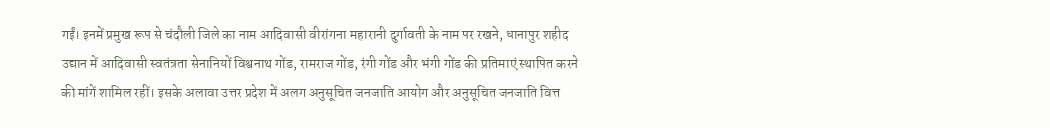गईं। इनमें प्रमुख रूप से चंदौली जिले का नाम आदिवासी वीरांगना महारानी दुर्गावती के नाम पर रखने, धानापुर शहीद उद्यान में आदिवासी स्वतंत्रता सेनानियों विश्वनाथ गोंड, रामराज गोंड, रंगी गोंड और भंगी गोंड की प्रतिमाएं स्थापित करने की मांगें शामिल रहीं। इसके अलावा उत्तर प्रदेश में अलग अनुसूचित जनजाति आयोग और अनुसूचित जनजाति वित्त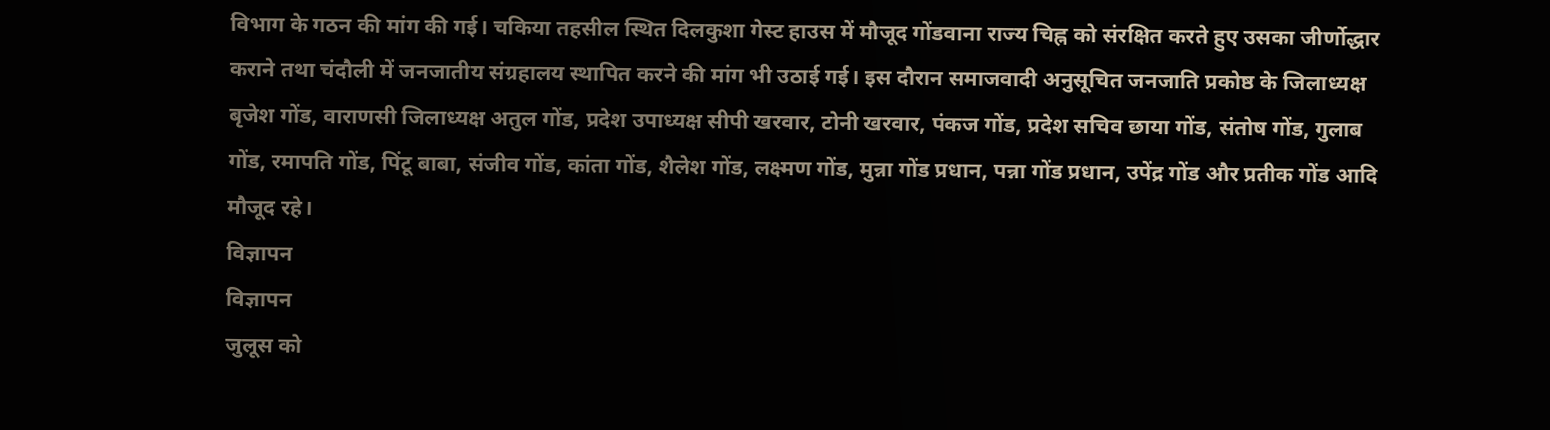विभाग के गठन की मांग की गई। चकिया तहसील स्थित दिलकुशा गेस्ट हाउस में मौजूद गोंडवाना राज्य चिह्न को संरक्षित करते हुए उसका जीर्णोद्धार कराने तथा चंदौली में जनजातीय संग्रहालय स्थापित करने की मांग भी उठाई गई। इस दौरान समाजवादी अनुसूचित जनजाति प्रकोष्ठ के जिलाध्यक्ष बृजेश गोंड, वाराणसी जिलाध्यक्ष अतुल गोंड, प्रदेश उपाध्यक्ष सीपी खरवार, टोनी खरवार, पंकज गोंड, प्रदेश सचिव छाया गोंड, संतोष गोंड, गुलाब गोंड, रमापति गोंड, पिंटू बाबा, संजीव गोंड, कांता गोंड, शैलेश गोंड, लक्ष्मण गोंड, मुन्ना गोंड प्रधान, पन्ना गोंड प्रधान, उपेंद्र गोंड और प्रतीक गोंड आदि मौजूद रहे।
विज्ञापन
विज्ञापन
जुलूस को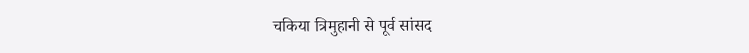चकिया त्रिमुहानी से पूर्व सांसद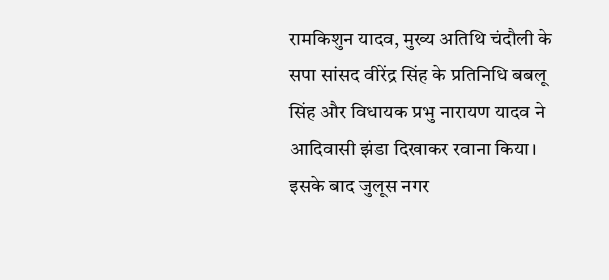रामकिशुन यादव, मुख्य अतिथि चंदौली के सपा सांसद वीरेंद्र सिंह के प्रतिनिधि बबलू सिंह और विधायक प्रभु नारायण यादव ने आदिवासी झंडा दिखाकर रवाना किया। इसके बाद जुलूस नगर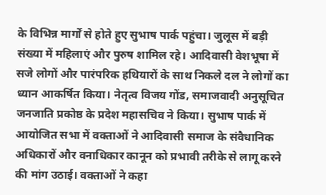के विभिन्न मार्गों से होते हुए सुभाष पार्क पहुंचा। जुलूस में बड़ी संख्या में महिलाएं और पुरुष शामिल रहे। आदिवासी वेशभूषा में सजे लोगों और पारंपरिक हथियारों के साथ निकले दल ने लोगों का ध्यान आकर्षित किया। नेतृत्व विजय गोंड, समाजवादी अनुसूचित जनजाति प्रकोष्ठ के प्रदेश महासचिव ने किया। सुभाष पार्क में आयोजित सभा में वक्ताओं ने आदिवासी समाज के संवैधानिक अधिकारों और वनाधिकार कानून को प्रभावी तरीके से लागू करने की मांग उठाई। वक्ताओं ने कहा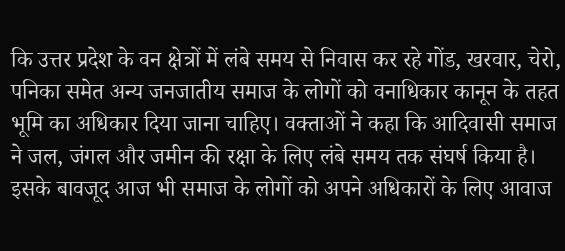कि उत्तर प्रदेश के वन क्षेत्रों में लंबे समय से निवास कर रहे गोंड, खरवार, चेरो, पनिका समेत अन्य जनजातीय समाज के लोगों को वनाधिकार कानून के तहत भूमि का अधिकार दिया जाना चाहिए। वक्ताओं ने कहा कि आदिवासी समाज ने जल, जंगल और जमीन की रक्षा के लिए लंबे समय तक संघर्ष किया है। इसके बावजूद आज भी समाज के लोगों को अपने अधिकारों के लिए आवाज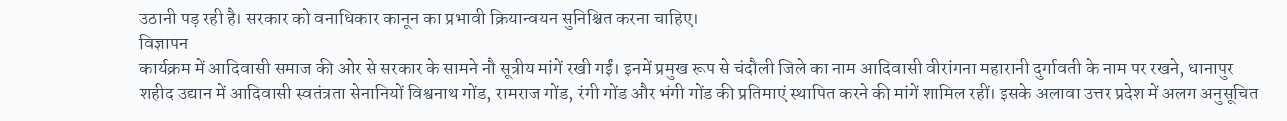उठानी पड़ रही है। सरकार को वनाधिकार कानून का प्रभावी क्रियान्वयन सुनिश्चित करना चाहिए।
विज्ञापन
कार्यक्रम में आदिवासी समाज की ओर से सरकार के सामने नौ सूत्रीय मांगें रखी गईं। इनमें प्रमुख रूप से चंदौली जिले का नाम आदिवासी वीरांगना महारानी दुर्गावती के नाम पर रखने, धानापुर शहीद उद्यान में आदिवासी स्वतंत्रता सेनानियों विश्वनाथ गोंड, रामराज गोंड, रंगी गोंड और भंगी गोंड की प्रतिमाएं स्थापित करने की मांगें शामिल रहीं। इसके अलावा उत्तर प्रदेश में अलग अनुसूचित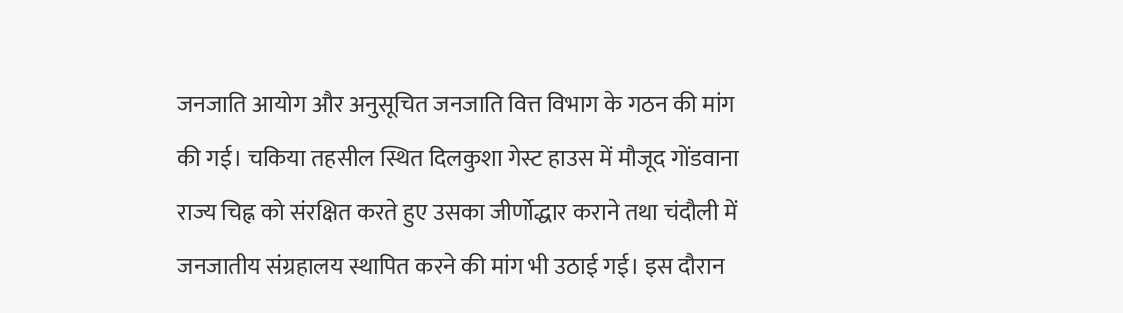जनजाति आयोग और अनुसूचित जनजाति वित्त विभाग के गठन की मांग की गई। चकिया तहसील स्थित दिलकुशा गेस्ट हाउस में मौजूद गोंडवाना राज्य चिह्न को संरक्षित करते हुए उसका जीर्णोद्धार कराने तथा चंदौली में जनजातीय संग्रहालय स्थापित करने की मांग भी उठाई गई। इस दौरान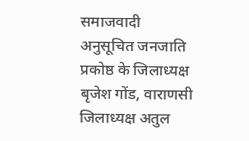समाजवादी अनुसूचित जनजाति प्रकोष्ठ के जिलाध्यक्ष बृजेश गोंड, वाराणसी जिलाध्यक्ष अतुल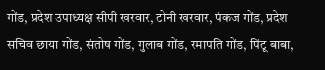गोंड, प्रदेश उपाध्यक्ष सीपी खरवार, टोनी खरवार, पंकज गोंड, प्रदेश सचिव छाया गोंड, संतोष गोंड, गुलाब गोंड, रमापति गोंड, पिंटू बाबा,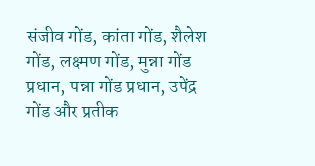संजीव गोंड, कांता गोंड, शैलेश गोंड, लक्ष्मण गोंड, मुन्ना गोंड प्रधान, पन्ना गोंड प्रधान, उपेंद्र गोंड और प्रतीक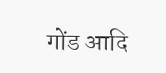गोंड आदि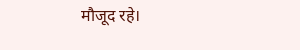मौजूद रहे।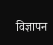विज्ञापन